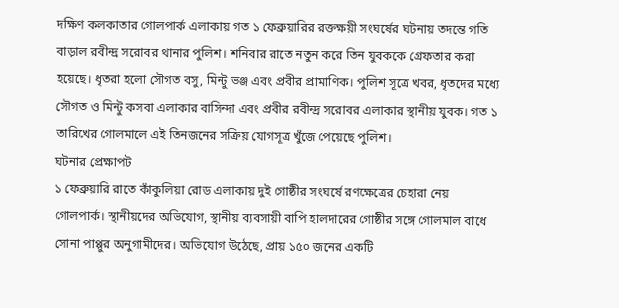দক্ষিণ কলকাতার গোলপার্ক এলাকায় গত ১ ফেব্রুয়ারির রক্তক্ষয়ী সংঘর্ষের ঘটনায় তদন্তে গতি বাড়াল রবীন্দ্র সরোবর থানার পুলিশ। শনিবার রাতে নতুন করে তিন যুবককে গ্রেফতার করা হয়েছে। ধৃতরা হলো সৌগত বসু, মিন্টু ভঞ্জ এবং প্রবীর প্রামাণিক। পুলিশ সূত্রে খবর, ধৃতদের মধ্যে সৌগত ও মিন্টু কসবা এলাকার বাসিন্দা এবং প্রবীর রবীন্দ্র সরোবর এলাকার স্থানীয় যুবক। গত ১ তারিখের গোলমালে এই তিনজনের সক্রিয় যোগসূত্র খুঁজে পেয়েছে পুলিশ।
ঘটনার প্রেক্ষাপট
১ ফেব্রুয়ারি রাতে কাঁকুলিয়া রোড এলাকায় দুই গোষ্ঠীর সংঘর্ষে রণক্ষেত্রের চেহারা নেয় গোলপার্ক। স্থানীয়দের অভিযোগ, স্থানীয় ব্যবসায়ী বাপি হালদারের গোষ্ঠীর সঙ্গে গোলমাল বাধে সোনা পাপ্পুর অনুগামীদের। অভিযোগ উঠেছে, প্রায় ১৫০ জনের একটি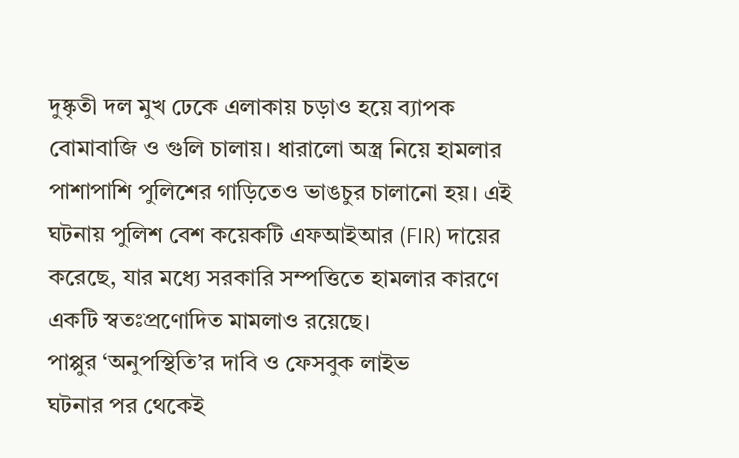দুষ্কৃতী দল মুখ ঢেকে এলাকায় চড়াও হয়ে ব্যাপক বোমাবাজি ও গুলি চালায়। ধারালো অস্ত্র নিয়ে হামলার পাশাপাশি পুলিশের গাড়িতেও ভাঙচুর চালানো হয়। এই ঘটনায় পুলিশ বেশ কয়েকটি এফআইআর (FIR) দায়ের করেছে, যার মধ্যে সরকারি সম্পত্তিতে হামলার কারণে একটি স্বতঃপ্রণোদিত মামলাও রয়েছে।
পাপ্পুর ‘অনুপস্থিতি’র দাবি ও ফেসবুক লাইভ
ঘটনার পর থেকেই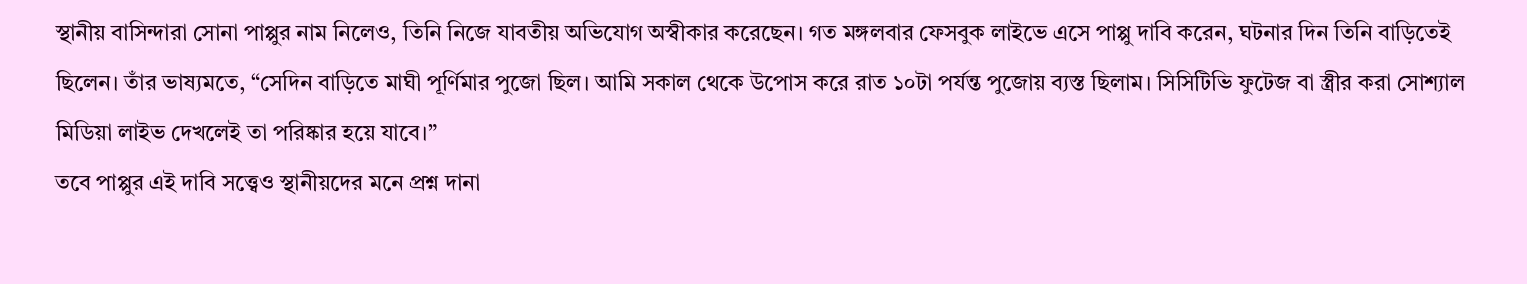স্থানীয় বাসিন্দারা সোনা পাপ্পুর নাম নিলেও, তিনি নিজে যাবতীয় অভিযোগ অস্বীকার করেছেন। গত মঙ্গলবার ফেসবুক লাইভে এসে পাপ্পু দাবি করেন, ঘটনার দিন তিনি বাড়িতেই ছিলেন। তাঁর ভাষ্যমতে, “সেদিন বাড়িতে মাঘী পূর্ণিমার পুজো ছিল। আমি সকাল থেকে উপোস করে রাত ১০টা পর্যন্ত পুজোয় ব্যস্ত ছিলাম। সিসিটিভি ফুটেজ বা স্ত্রীর করা সোশ্যাল মিডিয়া লাইভ দেখলেই তা পরিষ্কার হয়ে যাবে।”
তবে পাপ্পুর এই দাবি সত্ত্বেও স্থানীয়দের মনে প্রশ্ন দানা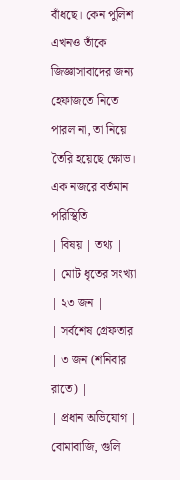বাঁধছে। কেন পুলিশ এখনও তাঁকে জিজ্ঞাসাবাদের জন্য হেফাজতে নিতে পারল না, তা নিয়ে তৈরি হয়েছে ক্ষোভ।
এক নজরে বর্তমান পরিস্থিতি
| বিষয় | তথ্য |
| মোট ধৃতের সংখ্যা | ২৩ জন |
| সর্বশেষ গ্রেফতার | ৩ জন (শনিবার রাতে) |
| প্রধান অভিযোগ | বোমাবাজি, গুলি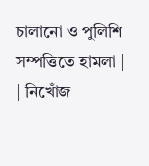চালানো ও পুলিশি সম্পত্তিতে হামলা |
| নিখোঁজ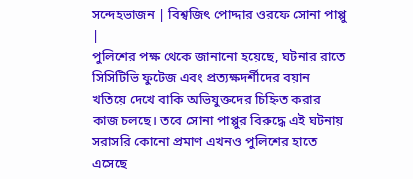সন্দেহভাজন | বিশ্বজিৎ পোদ্দার ওরফে সোনা পাপ্পু |
পুলিশের পক্ষ থেকে জানানো হয়েছে, ঘটনার রাতে সিসিটিভি ফুটেজ এবং প্রত্যক্ষদর্শীদের বয়ান খতিয়ে দেখে বাকি অভিযুক্তদের চিহ্নিত করার কাজ চলছে। তবে সোনা পাপ্পুর বিরুদ্ধে এই ঘটনায় সরাসরি কোনো প্রমাণ এখনও পুলিশের হাতে এসেছে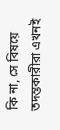কি না, সে বিষয়ে তদন্তকারীরা এখনই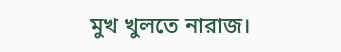মুখ খুলতে নারাজ।